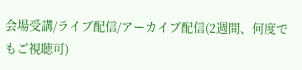会場受講/ライブ配信/アーカイブ配信(2週間、何度でもご視聴可)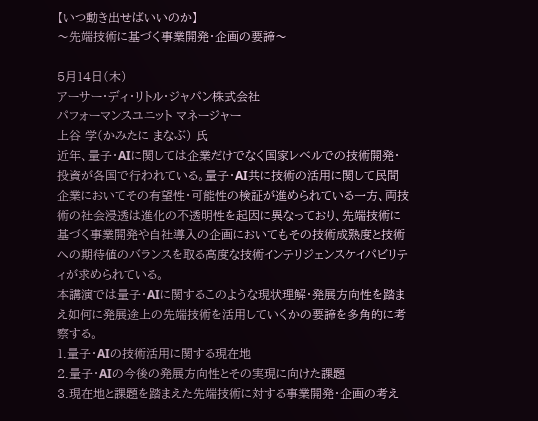【いつ動き出せばいいのか】
〜先端技術に基づく事業開発・企画の要諦〜

5月14日(木)
アーサー・ディ・リトル・ジャパン株式会社
パフォーマンスユニット マネージャー
上谷 学(かみたに まなぶ) 氏
近年、量子・AIに関しては企業だけでなく国家レベルでの技術開発・投資が各国で行われている。量子・AI共に技術の活用に関して民間企業においてその有望性・可能性の検証が進められている一方、両技術の社会浸透は進化の不透明性を起因に異なっており、先端技術に基づく事業開発や自社導入の企画においてもその技術成熟度と技術への期待値のバランスを取る高度な技術インテリジェンスケイパビリティが求められている。
本講演では量子・AIに関するこのような現状理解・発展方向性を踏まえ如何に発展途上の先端技術を活用していくかの要諦を多角的に考察する。
1.量子・AIの技術活用に関する現在地
2.量子・AIの今後の発展方向性とその実現に向けた課題
3.現在地と課題を踏まえた先端技術に対する事業開発・企画の考え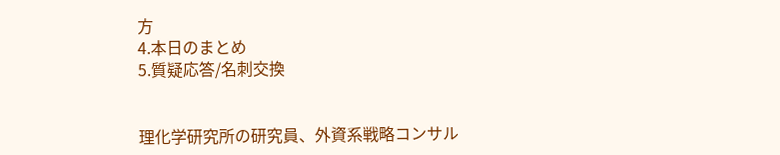方
4.本日のまとめ
5.質疑応答/名刺交換


理化学研究所の研究員、外資系戦略コンサル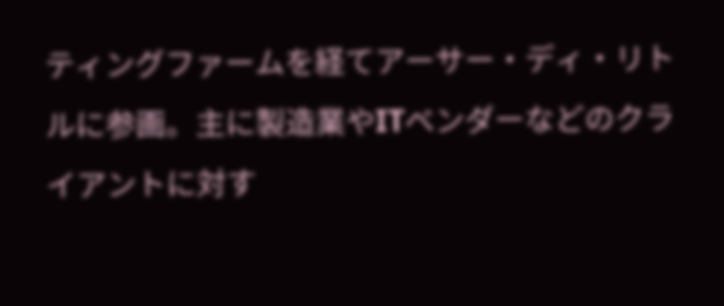ティングファームを経てアーサー・ディ・リトルに参画。主に製造業やITベンダーなどのクライアントに対す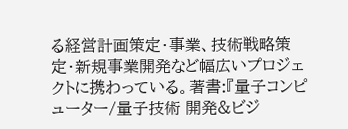る経営計画策定・事業、技術戦略策定・新規事業開発など幅広いプロジェクトに携わっている。著書:『量子コンピューター/量子技術 開発&ビジ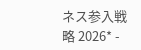ネス参入戦略 2026* -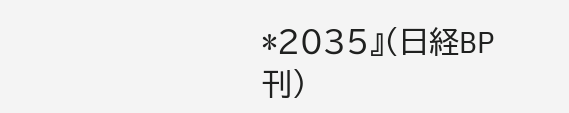*2035』(日経BP刊)